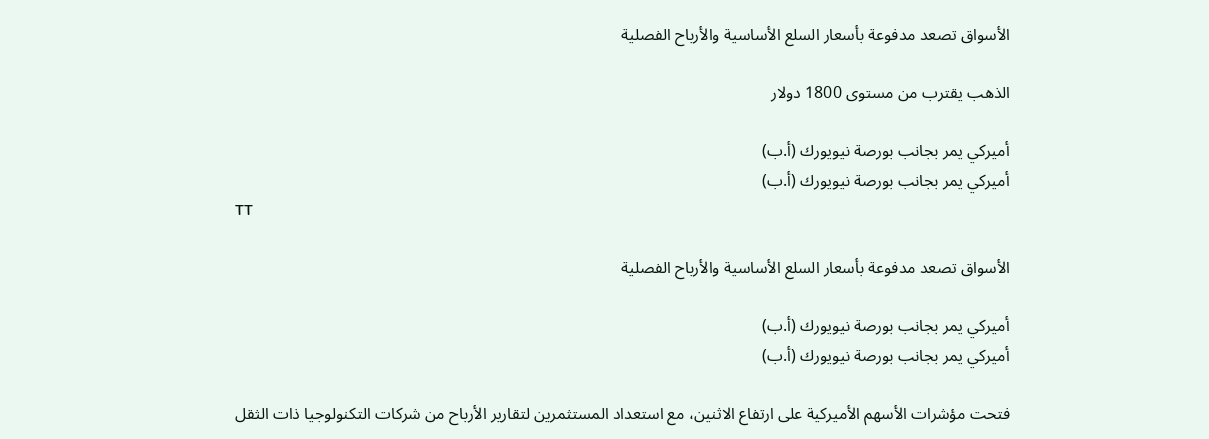الأسواق تصعد مدفوعة بأسعار السلع الأساسية والأرباح الفصلية

الذهب يقترب من مستوى 1800 دولار

أميركي يمر بجانب بورصة نيويورك (أ.ب)
أميركي يمر بجانب بورصة نيويورك (أ.ب)
TT

الأسواق تصعد مدفوعة بأسعار السلع الأساسية والأرباح الفصلية

أميركي يمر بجانب بورصة نيويورك (أ.ب)
أميركي يمر بجانب بورصة نيويورك (أ.ب)

فتحت مؤشرات الأسهم الأميركية على ارتفاع الاثنين، مع استعداد المستثمرين لتقارير الأرباح من شركات التكنولوجيا ذات الثقل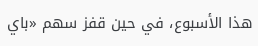هذا الأسبوع، في حين قفز سهم «باي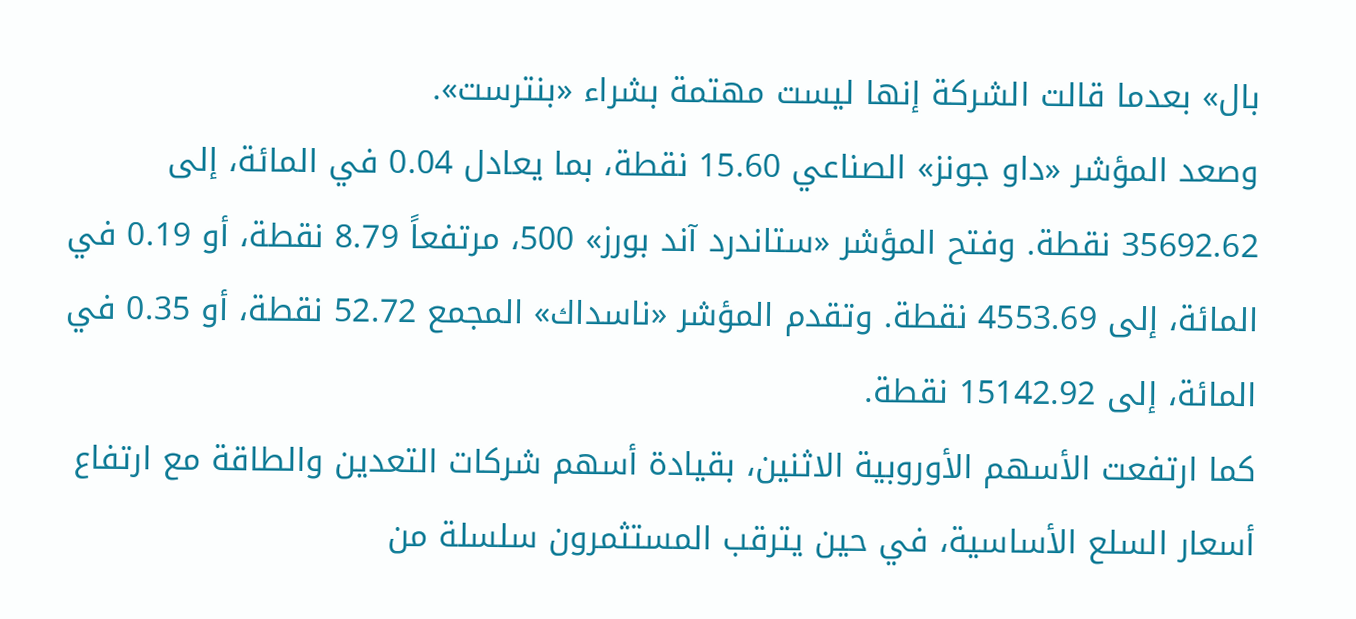بال» بعدما قالت الشركة إنها ليست مهتمة بشراء «بنترست».
وصعد المؤشر «داو جونز» الصناعي 15.60 نقطة، بما يعادل 0.04 في المائة، إلى 35692.62 نقطة. وفتح المؤشر «ستاندرد آند بورز» 500، مرتفعاً 8.79 نقطة، أو 0.19 في المائة، إلى 4553.69 نقطة. وتقدم المؤشر «ناسداك» المجمع 52.72 نقطة، أو 0.35 في المائة، إلى 15142.92 نقطة.
كما ارتفعت الأسهم الأوروبية الاثنين، بقيادة أسهم شركات التعدين والطاقة مع ارتفاع أسعار السلع الأساسية، في حين يترقب المستثمرون سلسلة من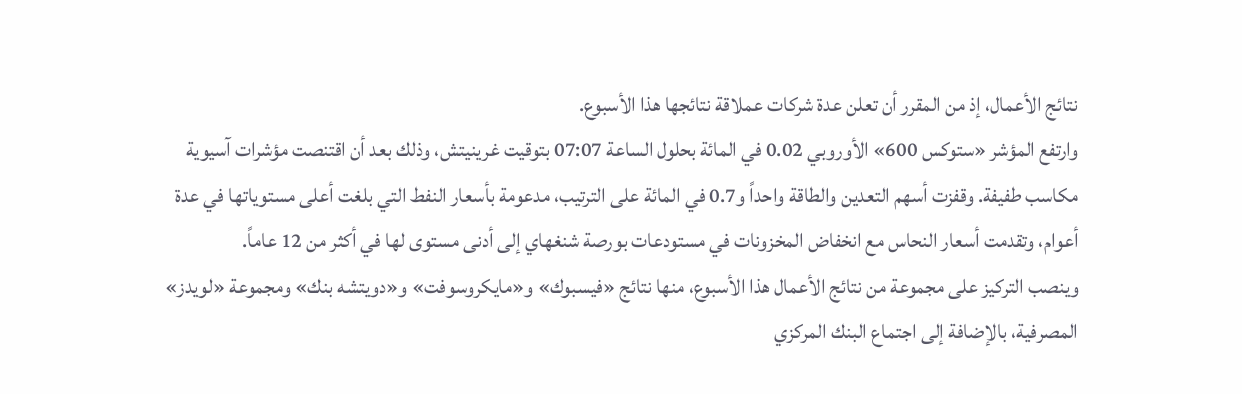نتائج الأعمال، إذ من المقرر أن تعلن عدة شركات عملاقة نتائجها هذا الأسبوع.
وارتفع المؤشر «ستوكس 600» الأوروبي 0.02 في المائة بحلول الساعة 07:07 بتوقيت غرينيتش، وذلك بعد أن اقتنصت مؤشرات آسيوية مكاسب طفيفة. وقفزت أسهم التعدين والطاقة واحداً و0.7 في المائة على الترتيب، مدعومة بأسعار النفط التي بلغت أعلى مستوياتها في عدة أعوام، وتقدمت أسعار النحاس مع انخفاض المخزونات في مستودعات بورصة شنغهاي إلى أدنى مستوى لها في أكثر من 12 عاماً.
وينصب التركيز على مجموعة من نتائج الأعمال هذا الأسبوع، منها نتائج «فيسبوك» و«مايكروسوفت» و«دويتشه بنك» ومجموعة «لويدز» المصرفية، بالإضافة إلى اجتماع البنك المركزي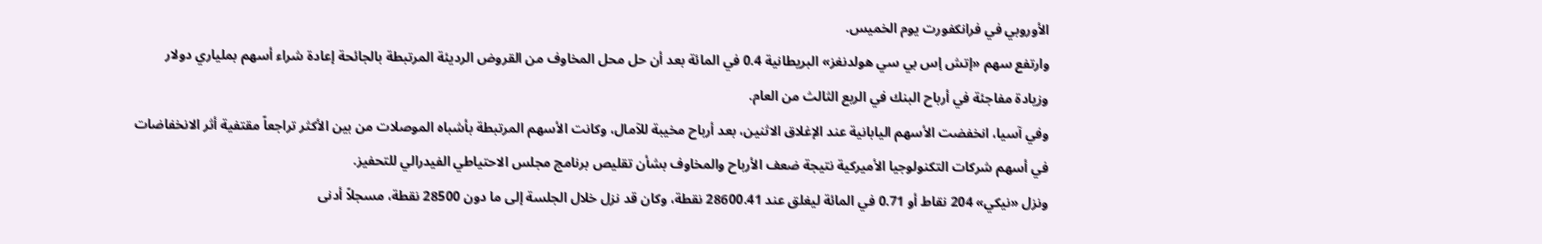الأوروبي في فرانكفورت يوم الخميس.
وارتفع سهم «إتش إس بي سي هولدنغز» البريطانية 0.4 في المائة بعد أن حل محل المخاوف من القروض الرديئة المرتبطة بالجائحة إعادة شراء أسهم بملياري دولار وزيادة مفاجئة في أرباح البنك في الربع الثالث من العام.
وفي آسيا، انخفضت الأسهم اليابانية عند الإغلاق الاثنين، بعد أرباح مخيبة للآمال، وكانت الأسهم المرتبطة بأشباه الموصلات من بين الأكثر تراجعاً مقتفية أثر الانخفاضات في أسهم شركات التكنولوجيا الأميركية نتيجة ضعف الأرباح والمخاوف بشأن تقليص برنامج مجلس الاحتياطي الفيدرالي للتحفيز.
ونزل «نيكي» 204 نقاط أو 0.71 في المائة ليغلق عند 28600.41 نقطة، وكان قد نزل خلال الجلسة إلى ما دون 28500 نقطة، مسجلاً أدنى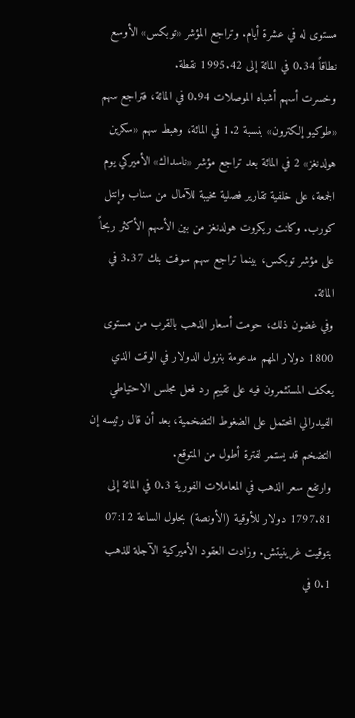مستوى له في عشرة أيام. وتراجع المؤشر «توبكس» الأوسع نطاقاً 0.34 في المائة إلى 1995.42 نقطة.
وخسرت أسهم أشباه الموصلات 0.94 في المائة، فتراجع سهم «طوكيو إلكترون» بنسبة 1.2 في المائة، وهبط سهم «سكرين هولدنغز» 2 في المائة بعد تراجع مؤشر «ناسداك» الأميركي يوم الجمعة، على خلفية تقارير فصلية مخيبة للآمال من سناب وإنتل كورب. وكانت ريكروت هولدنغز من بين الأسهم الأكثر ربحاً على مؤشر توبكس، بينما تراجع سهم سوفت بنك 3.37 في المائة.
وفي غضون ذلك، حومت أسعار الذهب بالقرب من مستوى 1800 دولار المهم مدعومة بنزول الدولار في الوقت الذي يعكف المستثمرون فيه على تقييم رد فعل مجلس الاحتياطي الفيدرالي المحتمل على الضغوط التضخمية، بعد أن قال رئيسه إن التضخم قد يستمر لفترة أطول من المتوقع.
وارتفع سعر الذهب في المعاملات الفورية 0.3 في المائة إلى 1797.81 دولار للأوقية (الأونصة) بحلول الساعة 07:12 بتوقيت غرينيتش. وزادت العقود الأميركية الآجلة للذهب 0.1 في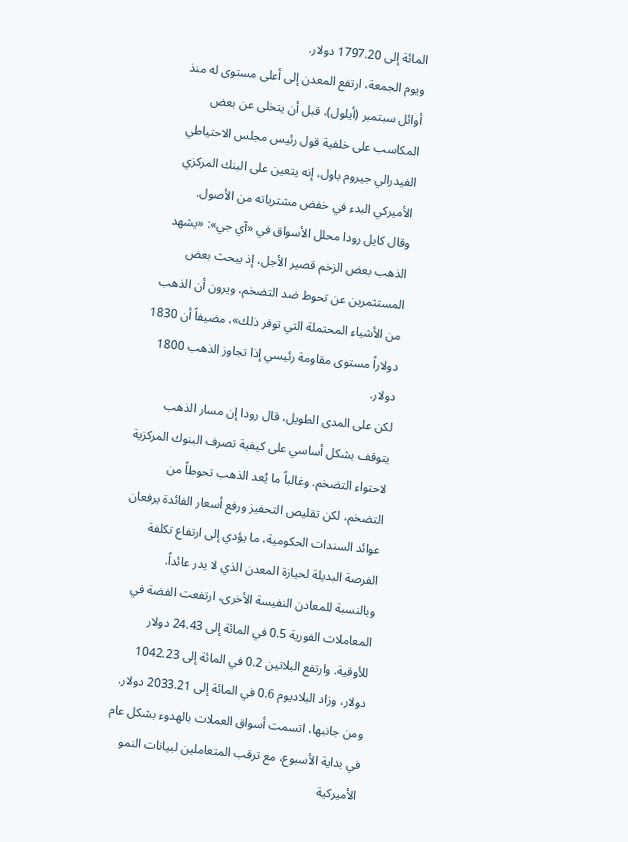المائة إلى 1797.20 دولار.
ويوم الجمعة، ارتفع المعدن إلى أعلى مستوى له منذ أوائل سبتمبر (أيلول)، قبل أن يتخلى عن بعض المكاسب على خلفية قول رئيس مجلس الاحتياطي الفيدرالي جيروم باول، إنه يتعين على البنك المركزي الأميركي البدء في خفض مشترياته من الأصول.
وقال كايل رودا محلل الأسواق في «آي جي»: «يشهد الذهب بعض الزخم قصير الأجل، إذ يبحث بعض المستثمرين عن تحوط ضد التضخم، ويرون أن الذهب من الأشياء المحتملة التي توفر ذلك»، مضيفاً أن 1830 دولاراً مستوى مقاومة رئيسي إذا تجاوز الذهب 1800 دولار.
لكن على المدى الطويل، قال رودا إن مسار الذهب يتوقف بشكل أساسي على كيفية تصرف البنوك المركزية لاحتواء التضخم. وغالباً ما يُعد الذهب تحوطاً من التضخم، لكن تقليص التحفيز ورفع أسعار الفائدة يرفعان عوائد السندات الحكومية، ما يؤدي إلى ارتفاع تكلفة الفرصة البديلة لحيازة المعدن الذي لا يدر عائداً.
وبالنسبة للمعادن النفيسة الأخرى، ارتفعت الفضة في المعاملات الفورية 0.5 في المائة إلى 24.43 دولار للأوقية. وارتفع البلاتين 0.2 في المائة إلى 1042.23 دولار، وزاد البلاديوم 0.6 في المائة إلى 2033.21 دولار.
ومن جانبها، اتسمت أسواق العملات بالهدوء بشكل عام في بداية الأسبوع، مع ترقب المتعاملين لبيانات النمو الأميركية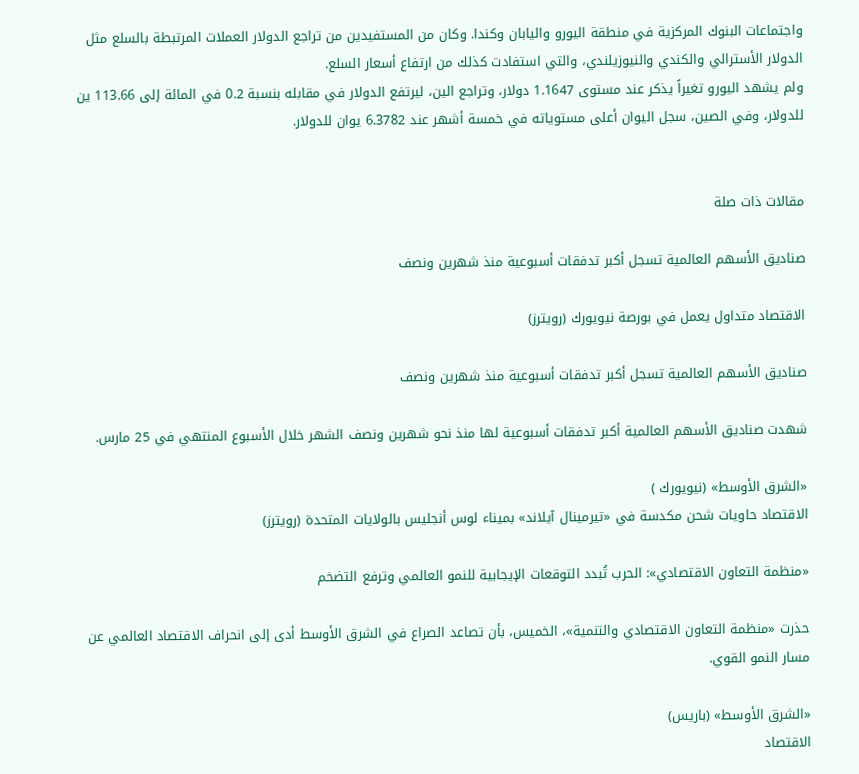واجتماعات البنوك المركزية في منطقة اليورو واليابان وكندا. وكان من المستفيدين من تراجع الدولار العملات المرتبطة بالسلع مثل الدولار الأسترالي والكندي والنيوزيلندي، والتي استفادت كذلك من ارتفاع أسعار السلع.
ولم يشهد اليورو تغيراً يذكر عند مستوى 1.1647 دولار، وتراجع الين، ليرتفع الدولار في مقابله بنسبة 0.2 في المائة إلى 113.66 ين للدولار، وفي الصين، سجل اليوان أعلى مستوياته في خمسة أشهر عند 6.3782 يوان للدولار.


مقالات ذات صلة

صناديق الأسهم العالمية تسجل أكبر تدفقات أسبوعية منذ شهرين ونصف

الاقتصاد متداول يعمل في بورصة نيويورك (رويترز)

صناديق الأسهم العالمية تسجل أكبر تدفقات أسبوعية منذ شهرين ونصف

شهدت صناديق الأسهم العالمية أكبر تدفقات أسبوعية لها منذ نحو شهرين ونصف الشهر خلال الأسبوع المنتهي في 25 مارس.

«الشرق الأوسط» (نيويورك )
الاقتصاد حاويات شحن مكدسة في «تيرمينال آيلاند» بميناء لوس أنجليس بالولايات المتحدة (رويترز)

«منظمة التعاون الاقتصادي»: الحرب تُبدد التوقعات الإيجابية للنمو العالمي وترفع التضخم

حذرت «منظمة التعاون الاقتصادي والتنمية»، الخميس، بأن تصاعد الصراع في الشرق الأوسط أدى إلى انحراف الاقتصاد العالمي عن مسار النمو القوي.

«الشرق الأوسط» (باريس)
الاقتصاد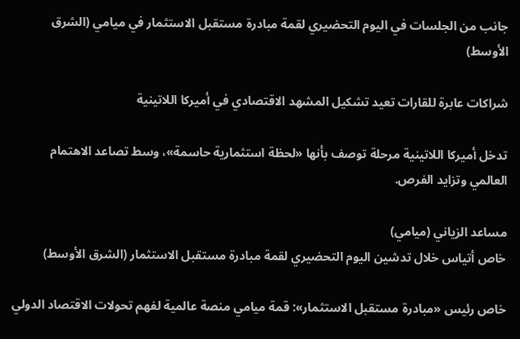جانب من الجلسات في اليوم التحضيري لقمة مبادرة مستقبل الاستثمار في ميامي (الشرق الأوسط)

شراكات عابرة للقارات تعيد تشكيل المشهد الاقتصادي في أميركا اللاتينية

تدخل أميركا اللاتينية مرحلة توصف بأنها «لحظة استثمارية حاسمة»، وسط تصاعد الاهتمام العالمي وتزايد الفرص.

مساعد الزياني (ميامي)
خاص أتياس خلال تدشين اليوم التحضيري لقمة مبادرة مستقبل الاستثمار (الشرق الأوسط)

خاص رئيس «مبادرة مستقبل الاستثمار»: قمة ميامي منصة عالمية لفهم تحولات الاقتصاد الدولي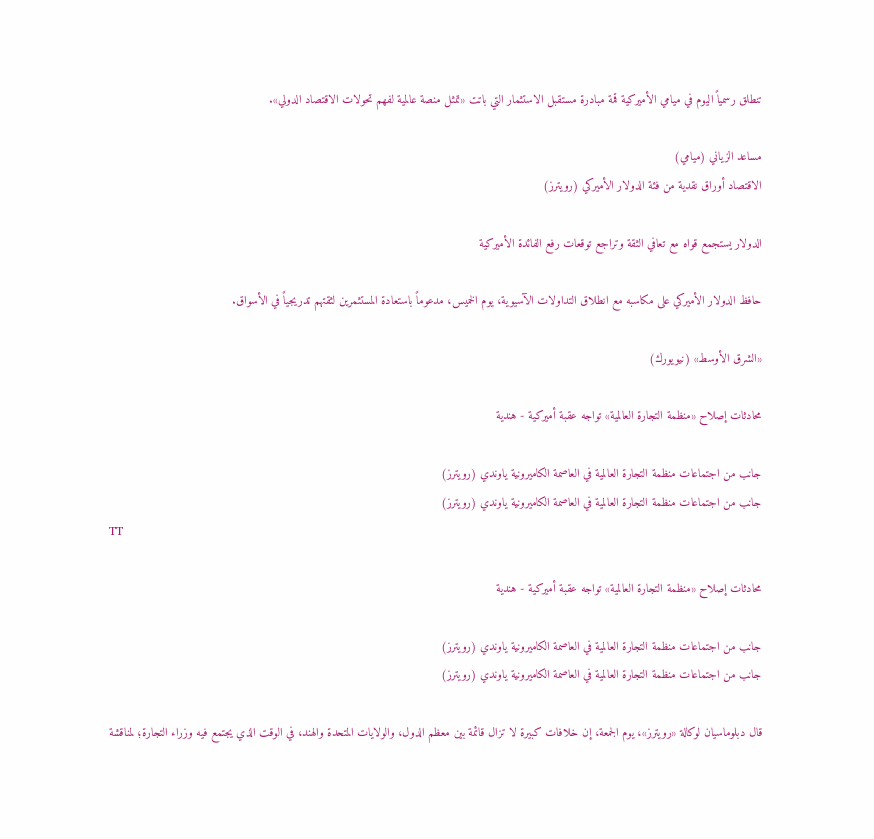تنطلق رسمياً اليوم في ميامي الأميركية قمة مبادرة مستقبل الاستثمار التي باتت «تمثل منصة عالمية لفهم تحولات الاقتصاد الدولي».

مساعد الزياني (ميامي)
الاقتصاد أوراق نقدية من فئة الدولار الأميركي (رويترز)

الدولار يستجمع قواه مع تعافي الثقة وتراجع توقعات رفع الفائدة الأميركية

حافظ الدولار الأميركي على مكاسبه مع انطلاق التداولات الآسيوية، يوم الخميس، مدعوماً باستعادة المستثمرين لثقتهم تدريجياً في الأسواق.

«الشرق الأوسط» (نيويورك)

محادثات إصلاح «منظمة التجارة العالمية» تواجه عقبة أميركية - هندية

جانب من اجتماعات منظمة التجارة العالمية في العاصمة الكاميرونية ياوندي (رويترز)
جانب من اجتماعات منظمة التجارة العالمية في العاصمة الكاميرونية ياوندي (رويترز)
TT

محادثات إصلاح «منظمة التجارة العالمية» تواجه عقبة أميركية - هندية

جانب من اجتماعات منظمة التجارة العالمية في العاصمة الكاميرونية ياوندي (رويترز)
جانب من اجتماعات منظمة التجارة العالمية في العاصمة الكاميرونية ياوندي (رويترز)

قال دبلوماسيان لوكالة «رويترز»، يوم الجمعة، إن خلافات كبيرة لا تزال قائمة بين معظم الدول، والولايات المتحدة والهند، في الوقت الذي يجتمع فيه وزراء التجارة؛ لمناقشة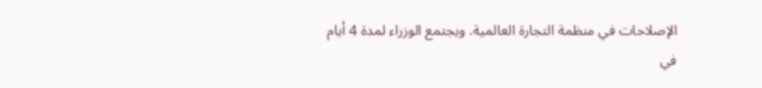الإصلاحات في منظمة التجارة العالمية. ويجتمع الوزراء لمدة 4 أيام في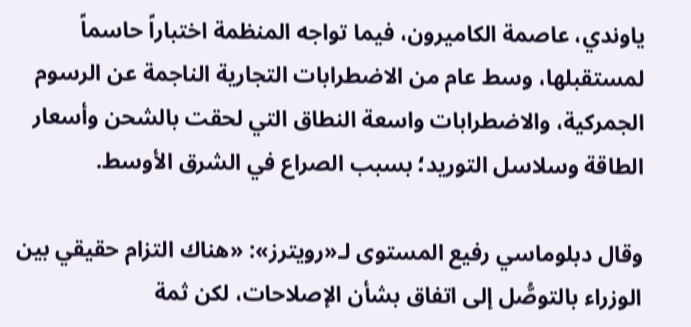ياوندي، عاصمة الكاميرون، فيما تواجه المنظمة اختباراً حاسماً لمستقبلها، وسط عام من الاضطرابات التجارية الناجمة عن الرسوم الجمركية، والاضطرابات واسعة النطاق التي لحقت بالشحن وأسعار الطاقة وسلاسل التوريد؛ بسبب الصراع في الشرق الأوسط.

وقال دبلوماسي رفيع المستوى لـ«رويترز»: «هناك التزام حقيقي بين الوزراء بالتوصُّل إلى اتفاق بشأن الإصلاحات، لكن ثمة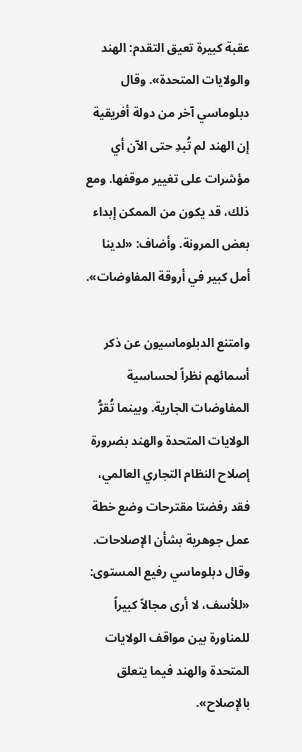عقبة كبيرة تعيق التقدم: الهند والولايات المتحدة». وقال دبلوماسي آخر من دولة أفريقية إن الهند لم تُبدِ حتى الآن أي مؤشرات على تغيير موقفها. ومع ذلك، قد يكون من الممكن إبداء بعض المرونة. وأضاف: «لدينا أمل كبير في أروقة المفاوضات».

وامتنع الدبلوماسيون عن ذكر أسمائهم نظراً لحساسية المفاوضات الجارية. وبينما تُقرُّ الولايات المتحدة والهند بضرورة إصلاح النظام التجاري العالمي، فقد رفضتا مقترحات وضع خطة عمل جوهرية بشأن الإصلاحات. وقال دبلوماسي رفيع المستوى: «للأسف، لا أرى مجالاً كبيراً للمناورة بين مواقف الولايات المتحدة والهند فيما يتعلق بالإصلاح».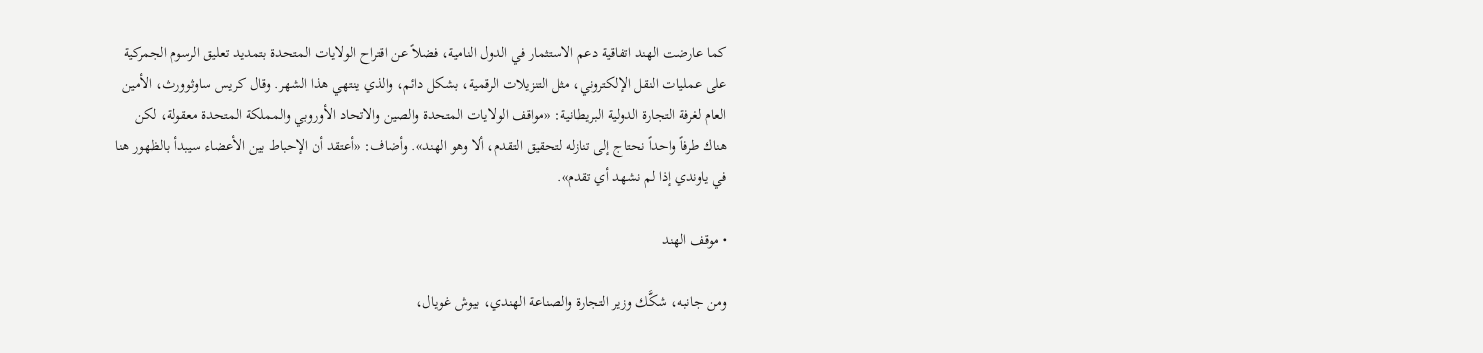كما عارضت الهند اتفاقية دعم الاستثمار في الدول النامية، فضلاً عن اقتراح الولايات المتحدة بتمديد تعليق الرسوم الجمركية على عمليات النقل الإلكتروني، مثل التنزيلات الرقمية، بشكل دائم، والذي ينتهي هذا الشهر. وقال كريس ساوثوورث، الأمين العام لغرفة التجارة الدولية البريطانية: «مواقف الولايات المتحدة والصين والاتحاد الأوروبي والمملكة المتحدة معقولة، لكن هناك طرفاً واحداً نحتاج إلى تنازله لتحقيق التقدم، ألا وهو الهند». وأضاف: «أعتقد أن الإحباط بين الأعضاء سيبدأ بالظهور هنا في ياوندي إذا لم نشهد أي تقدم».

• موقف الهند

ومن جانبه، شكَّك وزير التجارة والصناعة الهندي، بيوش غويال،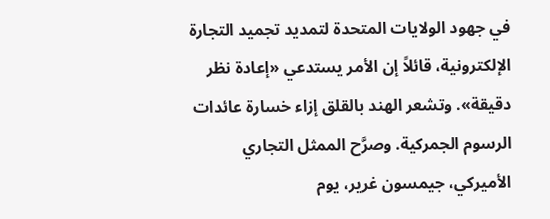في جهود الولايات المتحدة لتمديد تجميد التجارة الإلكترونية، قائلاً إن الأمر يستدعي «إعادة نظر دقيقة». وتشعر الهند بالقلق إزاء خسارة عائدات الرسوم الجمركية. وصرَّح الممثل التجاري الأميركي، جيمسون غرير، يوم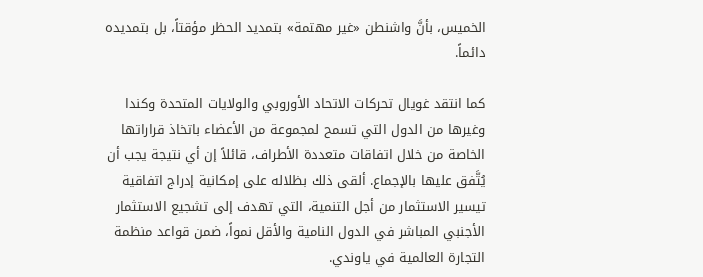الخميس، بأنَّ واشنطن «غير مهتمة» بتمديد الحظر مؤقتاً، بل بتمديده دائماً.

كما انتقد غويال تحركات الاتحاد الأوروبي والولايات المتحدة وكندا وغيرها من الدول التي تسمح لمجموعة من الأعضاء باتخاذ قراراتها الخاصة من خلال اتفاقات متعددة الأطراف، قائلاً إن أي نتيجة يجب أن يُتَّفق عليها بالإجماع. ألقى ذلك بظلاله على إمكانية إدراج اتفاقية تيسير الاستثمار من أجل التنمية، التي تهدف إلى تشجيع الاستثمار الأجنبي المباشر في الدول النامية والأقل نمواً، ضمن قواعد منظمة التجارة العالمية في ياوندي.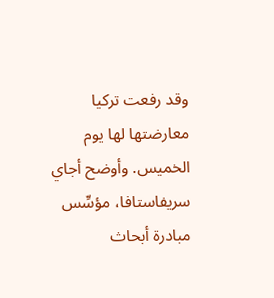وقد رفعت تركيا معارضتها لها يوم الخميس. وأوضح أجاي سريفاستافا، مؤسِّس مبادرة أبحاث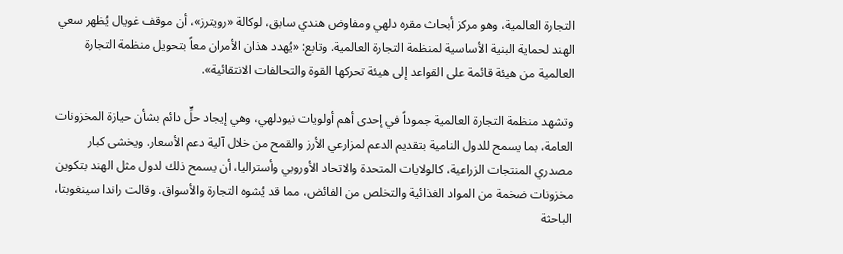التجارة العالمية، وهو مركز أبحاث مقره دلهي ومفاوض هندي سابق، لوكالة «رويترز»، أن موقف غويال يُظهر سعي الهند لحماية البنية الأساسية لمنظمة التجارة العالمية. وتابع: «يُهدد هذان الأمران معاً بتحويل منظمة التجارة العالمية من هيئة قائمة على القواعد إلى هيئة تحركها القوة والتحالفات الانتقائية».

وتشهد منظمة التجارة العالمية جموداً في إحدى أهم أولويات نيودلهي، وهي إيجاد حلٍّ دائم بشأن حيازة المخزونات العامة، بما يسمح للدول النامية بتقديم الدعم لمزارعي الأرز والقمح من خلال آلية دعم الأسعار. ويخشى كبار مصدري المنتجات الزراعية، كالولايات المتحدة والاتحاد الأوروبي وأستراليا، أن يسمح ذلك لدول مثل الهند بتكوين مخزونات ضخمة من المواد الغذائية والتخلص من الفائض، مما قد يُشوه التجارة والأسواق. وقالت راندا سينغوبتا، الباحثة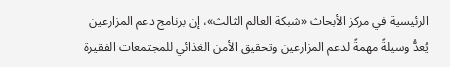الرئيسية في مركز الأبحاث «شبكة العالم الثالث»، إن برنامج دعم المزارعين يُعدُّ وسيلةً مهمةً لدعم المزارعين وتحقيق الأمن الغذائي للمجتمعات الفقيرة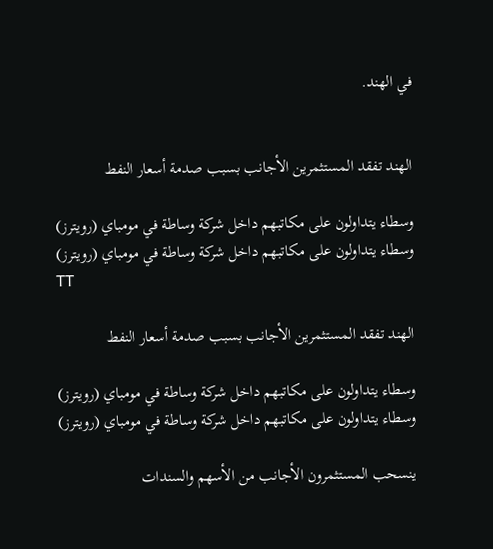في الهند.


الهند تفقد المستثمرين الأجانب بسبب صدمة أسعار النفط

وسطاء يتداولون على مكاتبهم داخل شركة وساطة في مومباي (رويترز)
وسطاء يتداولون على مكاتبهم داخل شركة وساطة في مومباي (رويترز)
TT

الهند تفقد المستثمرين الأجانب بسبب صدمة أسعار النفط

وسطاء يتداولون على مكاتبهم داخل شركة وساطة في مومباي (رويترز)
وسطاء يتداولون على مكاتبهم داخل شركة وساطة في مومباي (رويترز)

ينسحب المستثمرون الأجانب من الأسهم والسندات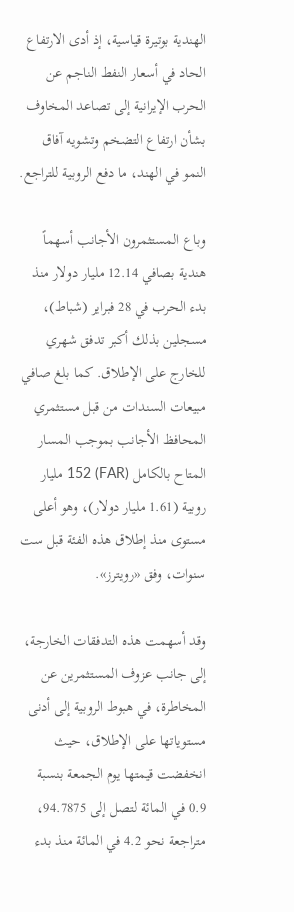الهندية بوتيرة قياسية، إذ أدى الارتفاع الحاد في أسعار النفط الناجم عن الحرب الإيرانية إلى تصاعد المخاوف بشأن ارتفاع التضخم وتشويه آفاق النمو في الهند، ما دفع الروبية للتراجع.

وباع المستثمرون الأجانب أسهماً هندية بصافي 12.14 مليار دولار منذ بدء الحرب في 28 فبراير (شباط)، مسجلين بذلك أكبر تدفق شهري للخارج على الإطلاق. كما بلغ صافي مبيعات السندات من قبل مستثمري المحافظ الأجانب بموجب المسار المتاح بالكامل (FAR) 152 مليار روبية (1.61 مليار دولار)، وهو أعلى مستوى منذ إطلاق هذه الفئة قبل ست سنوات، وفق «رويترز».

وقد أسهمت هذه التدفقات الخارجة، إلى جانب عزوف المستثمرين عن المخاطرة، في هبوط الروبية إلى أدنى مستوياتها على الإطلاق، حيث انخفضت قيمتها يوم الجمعة بنسبة 0.9 في المائة لتصل إلى 94.7875، متراجعة نحو 4.2 في المائة منذ بدء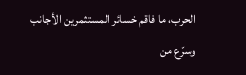الحرب، ما فاقم خسائر المستثمرين الأجانب وسرّع من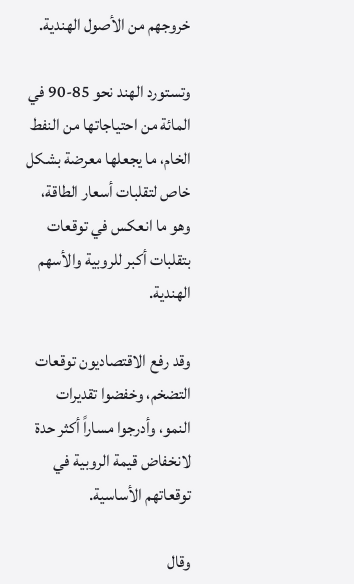خروجهم من الأصول الهندية.

وتستورد الهند نحو 85-90 في المائة من احتياجاتها من النفط الخام، ما يجعلها معرضة بشكل خاص لتقلبات أسعار الطاقة، وهو ما انعكس في توقعات بتقلبات أكبر للروبية والأسهم الهندية.

وقد رفع الاقتصاديون توقعات التضخم، وخفضوا تقديرات النمو، وأدرجوا مساراً أكثر حدة لانخفاض قيمة الروبية في توقعاتهم الأساسية.

وقال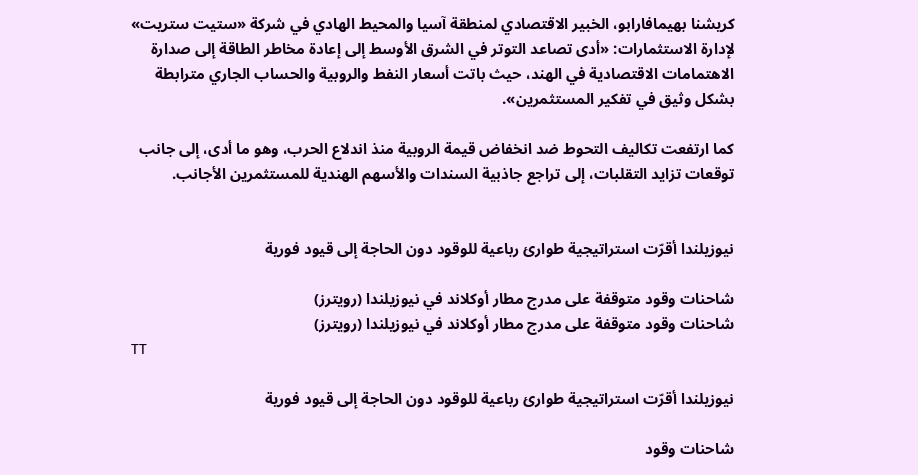كريشنا بهيمافارابو، الخبير الاقتصادي لمنطقة آسيا والمحيط الهادي في شركة «ستيت ستريت» لإدارة الاستثمارات: «أدى تصاعد التوتر في الشرق الأوسط إلى إعادة مخاطر الطاقة إلى صدارة الاهتمامات الاقتصادية في الهند، حيث باتت أسعار النفط والروبية والحساب الجاري مترابطة بشكل وثيق في تفكير المستثمرين».

كما ارتفعت تكاليف التحوط ضد انخفاض قيمة الروبية منذ اندلاع الحرب، وهو ما أدى، إلى جانب توقعات تزايد التقلبات، إلى تراجع جاذبية السندات والأسهم الهندية للمستثمرين الأجانب.


نيوزيلندا أقرّت استراتيجية طوارئ رباعية للوقود دون الحاجة إلى قيود فورية

شاحنات وقود متوقفة على مدرج مطار أوكلاند في نيوزيلندا (رويترز)
شاحنات وقود متوقفة على مدرج مطار أوكلاند في نيوزيلندا (رويترز)
TT

نيوزيلندا أقرّت استراتيجية طوارئ رباعية للوقود دون الحاجة إلى قيود فورية

شاحنات وقود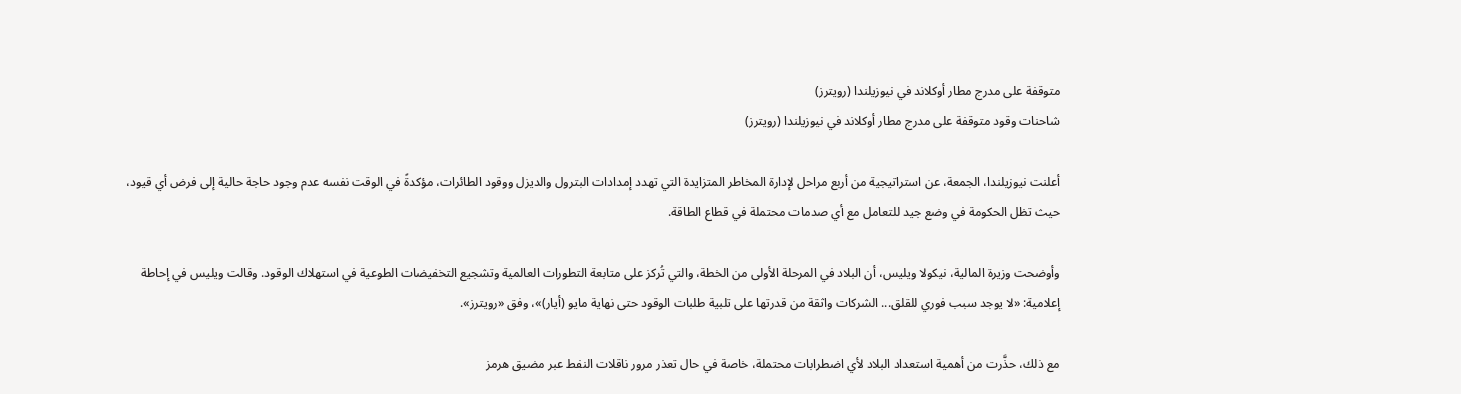متوقفة على مدرج مطار أوكلاند في نيوزيلندا (رويترز)
شاحنات وقود متوقفة على مدرج مطار أوكلاند في نيوزيلندا (رويترز)

أعلنت نيوزيلندا، الجمعة، عن استراتيجية من أربع مراحل لإدارة المخاطر المتزايدة التي تهدد إمدادات البترول والديزل ووقود الطائرات، مؤكدةً في الوقت نفسه عدم وجود حاجة حالية إلى فرض أي قيود، حيث تظل الحكومة في وضع جيد للتعامل مع أي صدمات محتملة في قطاع الطاقة.

وأوضحت وزيرة المالية، نيكولا ويليس، أن البلاد في المرحلة الأولى من الخطة، والتي تُركز على متابعة التطورات العالمية وتشجيع التخفيضات الطوعية في استهلاك الوقود. وقالت ويليس في إحاطة إعلامية: «لا يوجد سبب فوري للقلق... الشركات واثقة من قدرتها على تلبية طلبات الوقود حتى نهاية مايو (أيار)»، وفق «رويترز».

مع ذلك، حذَّرت من أهمية استعداد البلاد لأي اضطرابات محتملة، خاصة في حال تعذر مرور ناقلات النفط عبر مضيق هرمز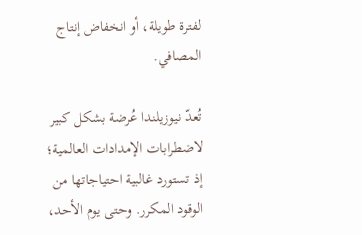لفترة طويلة، أو انخفاض إنتاج المصافي.

تُعدّ نيوزيلندا عُرضة بشكل كبير لاضطرابات الإمدادات العالمية؛ إذ تستورد غالبية احتياجاتها من الوقود المكرر. وحتى يوم الأحد،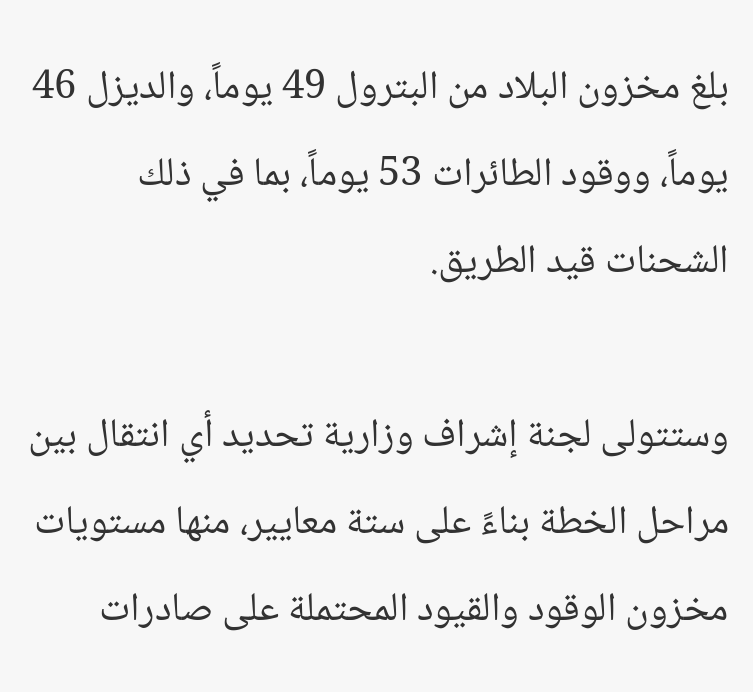بلغ مخزون البلاد من البترول 49 يوماً، والديزل 46 يوماً، ووقود الطائرات 53 يوماً، بما في ذلك الشحنات قيد الطريق.

وستتولى لجنة إشراف وزارية تحديد أي انتقال بين مراحل الخطة بناءً على ستة معايير، منها مستويات مخزون الوقود والقيود المحتملة على صادرات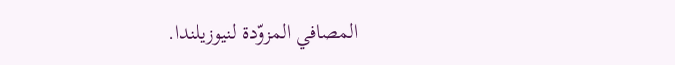المصافي المزوّدة لنيوزيلندا.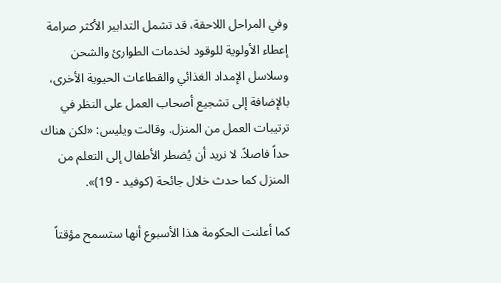وفي المراحل اللاحقة، قد تشمل التدابير الأكثر صرامة إعطاء الأولوية للوقود لخدمات الطوارئ والشحن وسلاسل الإمداد الغذائي والقطاعات الحيوية الأخرى، بالإضافة إلى تشجيع أصحاب العمل على النظر في ترتيبات العمل من المنزل. وقالت ويليس: «لكن هناك حداً فاصلاً. لا نريد أن يُضطر الأطفال إلى التعلم من المنزل كما حدث خلال جائحة (كوفيد - 19)».

كما أعلنت الحكومة هذا الأسبوع أنها ستسمح مؤقتاً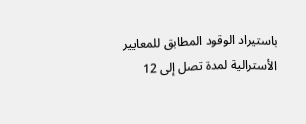باستيراد الوقود المطابق للمعايير الأسترالية لمدة تصل إلى 12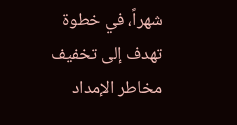شهراً، في خطوة تهدف إلى تخفيف مخاطر الإمداد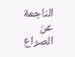الناجمة عن الصراع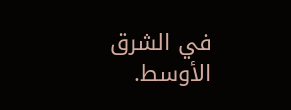في الشرق الأوسط.